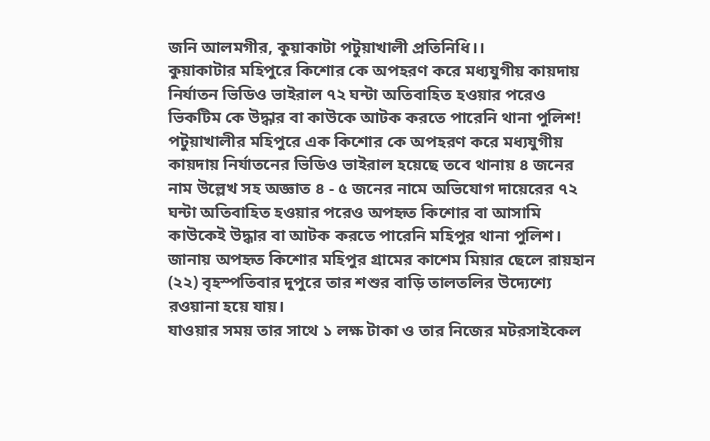জনি আলমগীর, কুয়াকাটা পটুয়াখালী প্রতিনিধি।।
কুয়াকাটার মহিপুরে কিশোর কে অপহরণ করে মধ্যযুগীয় কায়দায় নির্যাতন ভিডিও ভাইরাল ৭২ ঘন্টা অতিবাহিত হওয়ার পরেও ভিকটিম কে উদ্ধার বা কাউকে আটক করতে পারেনি থানা পুলিশ!
পটুয়াখালীর মহিপুরে এক কিশোর কে অপহরণ করে মধ্যযুগীয় কায়দায় নির্যাতনের ভিডিও ভাইরাল হয়েছে তবে থানায় ৪ জনের নাম উল্লেখ সহ অজ্ঞাত ৪ - ৫ জনের নামে অভিযোগ দায়েরের ৭২ ঘন্টা অতিবাহিত হওয়ার পরেও অপহৃত কিশোর বা আসামি কাউকেই উদ্ধার বা আটক করতে পারেনি মহিপুর থানা পুলিশ।
জানায় অপহৃত কিশোর মহিপুর গ্রামের কাশেম মিয়ার ছেলে রায়হান (২২) বৃহস্পতিবার দুপুরে তার শশুর বাড়ি তালতলির উদ্যেশ্যে রওয়ানা হয়ে যায়।
যাওয়ার সময় তার সাথে ১ লক্ষ টাকা ও তার নিজের মটরসাইকেল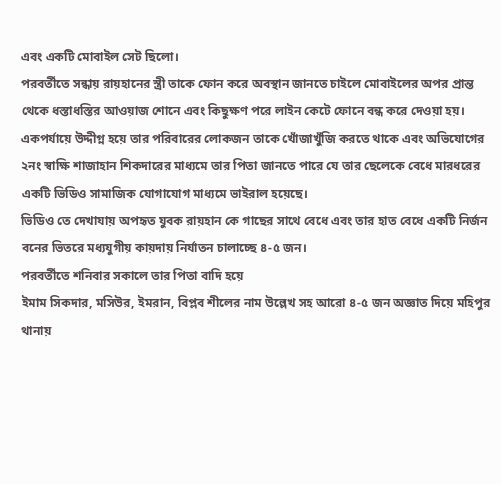এবং একটি মোবাইল সেট ছিলো।
পরবর্তীতে সন্ধায় রায়হানের স্ত্রী তাকে ফোন করে অবস্থান জানতে চাইলে মোবাইলের অপর প্রান্ত থেকে ধস্তাধস্তির আওয়াজ শোনে এবং কিছুক্ষণ পরে লাইন কেটে ফোনে বন্ধ করে দেওয়া হয়।
একপর্যায়ে উদ্দীগ্ন হয়ে তার পরিবারের লোকজন তাকে খোঁজাখুঁজি করতে থাকে এবং অভিযোগের ২নং স্বাক্ষি শাজাহান শিকদারের মাধ্যমে তার পিতা জানতে পারে যে তার ছেলেকে বেধে মারধরের একটি ভিডিও সামাজিক যোগাযোগ মাধ্যমে ভাইরাল হয়েছে।
ভিডিও তে দেখাযায় অপহৃত যুবক রায়হান কে গাছের সাথে বেধে এবং তার হাত বেধে একটি নির্জন বনের ভিতরে মধ্যযুগীয় কায়দায় নির্যাতন চালাচ্ছে ৪-৫ জন।
পরবর্তীতে শনিবার সকালে তার পিতা বাদি হয়ে
ইমাম সিকদার, মসিউর, ইমরান, বিপ্লব শীলের নাম উল্লেখ সহ আরো ৪-৫ জন অজ্ঞাত দিয়ে মহিপুর থানায়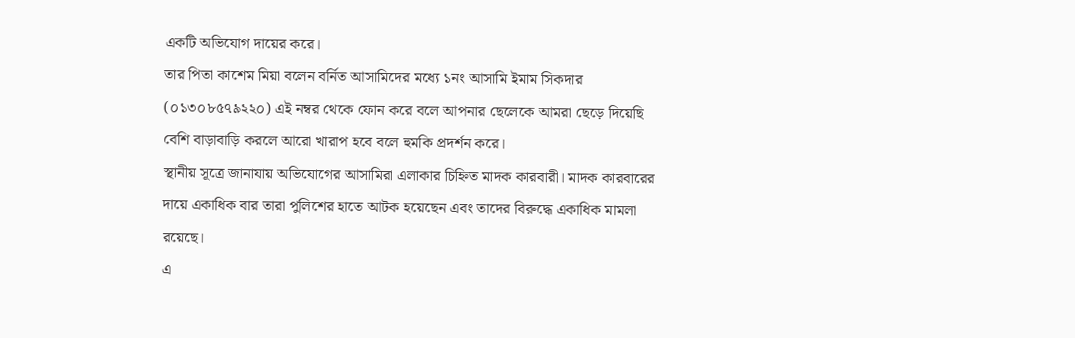একটি অভিযোগ দায়ের করে।
তার পিতা কাশেম মিয়া বলেন বর্নিত আসামিদের মধ্যে ১নং আসামি ইমাম সিকদার (০১৩০৮৫৭৯২২০) এই নম্বর থেকে ফোন করে বলে আপনার ছেলেকে আমরা ছেড়ে দিয়েছি বেশি বাড়াবাড়ি করলে আরো খারাপ হবে বলে হুমকি প্রদর্শন করে।
স্থানীয় সূত্রে জানাযায় অভিযোগের আসামিরা এলাকার চিহ্নিত মাদক কারবারী। মাদক কারবারের দায়ে একাধিক বার তারা পুলিশের হাতে আটক হয়েছেন এবং তাদের বিরুদ্ধে একাধিক মামলা রয়েছে।
এ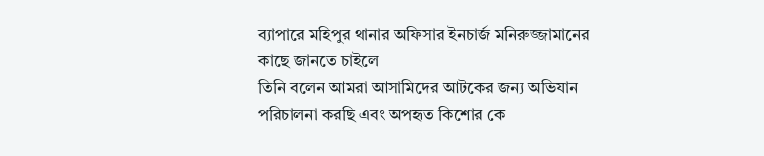ব্যাপারে মহিপুর থানার অফিসার ইনচার্জ মনিরুজ্জামানের কাছে জানতে চাইলে
তিনি বলেন আমরা আসামিদের আটকের জন্য অভিযান পরিচালনা করছি এবং অপহৃত কিশোর কে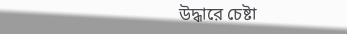উদ্ধারে চেষ্টা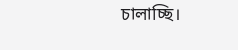চালাচ্ছি।